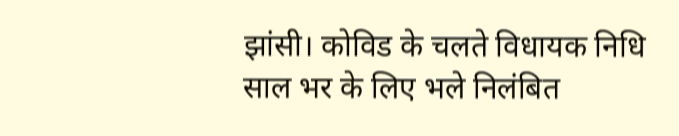झांसी। कोविड के चलते विधायक निधि साल भर के लिए भले निलंबित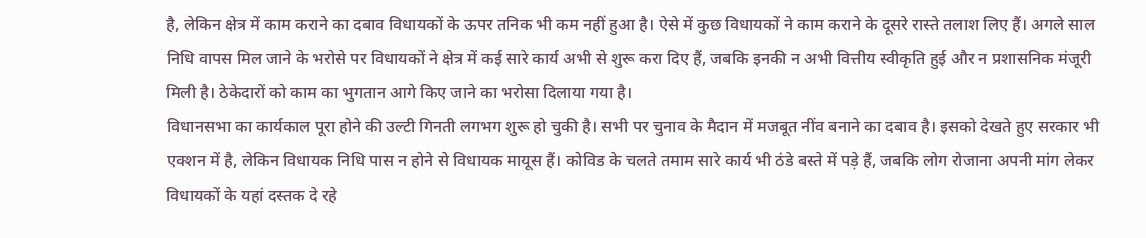है, लेकिन क्षेत्र में काम कराने का दबाव विधायकों के ऊपर तनिक भी कम नहीं हुआ है। ऐसे में कुछ विधायकों ने काम कराने के दूसरे रास्ते तलाश लिए हैं। अगले साल निधि वापस मिल जाने के भरोसे पर विधायकों ने क्षेत्र में कई सारे कार्य अभी से शुरू करा दिए हैं, जबकि इनकी न अभी वित्तीय स्वीकृति हुई और न प्रशासनिक मंजूरी मिली है। ठेकेदारों को काम का भुगतान आगे किए जाने का भरोसा दिलाया गया है।
विधानसभा का कार्यकाल पूरा होने की उल्टी गिनती लगभग शुरू हो चुकी है। सभी पर चुनाव के मैदान में मजबूत नींव बनाने का दबाव है। इसको देखते हुए सरकार भी एक्शन में है, लेकिन विधायक निधि पास न होने से विधायक मायूस हैं। कोविड के चलते तमाम सारे कार्य भी ठंडे बस्ते में पड़े हैं, जबकि लोग रोजाना अपनी मांग लेकर विधायकों के यहां दस्तक दे रहे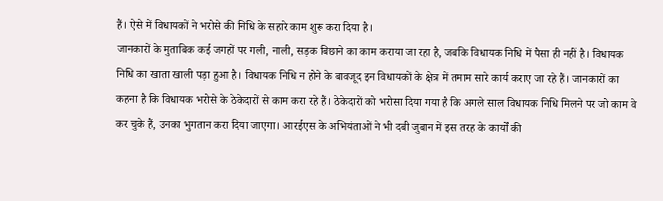हैं। ऐसे में विधायकों ने भरोसे की निधि के सहारे काम शुरू करा दिया है।
जानकारों के मुताबिक कई जगहों पर गली, नाली, सड़क बिछाने का काम कराया जा रहा है, जबकि विधायक निधि में पैसा ही नहीं है। विधायक निधि का खाता खाली पड़ा हुआ है। विधायक निधि न होने के बावजूद इन विधायकों के क्षेत्र में तमाम सारे कार्य कराए जा रहे हैं। जानकारों का कहना है कि विधायक भरोसे के ठेकेदारों से काम करा रहे हैं। ठेकेदारों को भरोसा दिया गया है कि अगले साल विधायक निधि मिलने पर जो काम वे कर चुके हैं, उनका भुगतान करा दिया जाएगा। आरईएस के अभियंताओं ने भी दबी जुबान में इस तरह के कार्यों की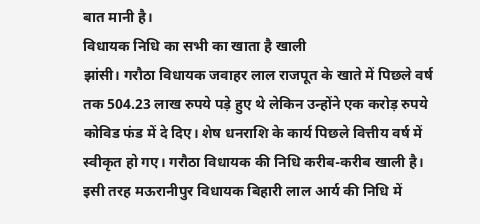बात मानी है।
विधायक निधि का सभी का खाता है खाली
झांसी। गरौठा विधायक जवाहर लाल राजपूत के खाते में पिछले वर्ष तक 504.23 लाख रुपये पड़े हुए थे लेकिन उन्होंने एक करोड़ रुपये कोविड फंड में दे दिए। शेष धनराशि के कार्य पिछले वित्तीय वर्ष में स्वीकृत हो गए। गरौठा विधायक की निधि करीब-करीब खाली है।
इसी तरह मऊरानीपुर विधायक बिहारी लाल आर्य की निधि में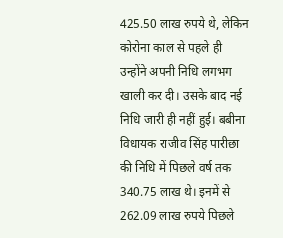425.50 लाख रुपये थे, लेकिन कोरोना काल से पहले ही उन्होंने अपनी निधि लगभग खाली कर दी। उसके बाद नई निधि जारी ही नहीं हुई। बबीना विधायक राजीव सिंह पारीछा की निधि में पिछले वर्ष तक 340.75 लाख थे। इनमें से 262.09 लाख रुपये पिछले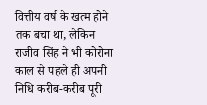वित्तीय वर्ष के खत्म होने तक बचा था, लेकिन राजीव सिंह ने भी कोरोना काल से पहले ही अपनी निधि करीब-करीब पूरी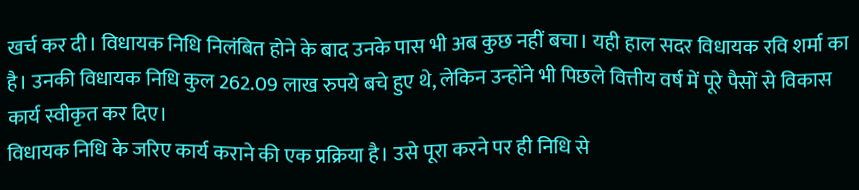खर्च कर दी। विधायक निधि निलंबित होने के बाद उनके पास भी अब कुछ नहीं बचा। यही हाल सदर विधायक रवि शर्मा का है। उनकी विधायक निधि कुल 262.09 लाख रुपये बचे हुए थे, लेकिन उन्होंने भी पिछले वित्तीय वर्ष में पूरे पैसों से विकास कार्य स्वीकृत कर दिए।
विधायक निधि के जरिए कार्य कराने की एक प्रक्रिया है। उसे पूरा करने पर ही निधि से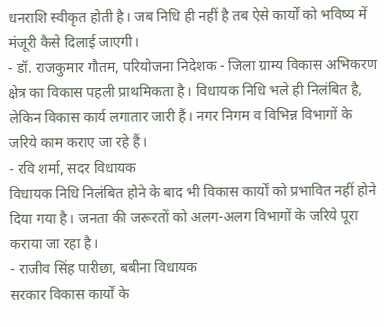धनराशि स्वीकृत होती है। जब निधि ही नहीं है तब ऐसे कार्यों को भविष्य में मंजूरी कैसे दिलाई जाएगी।
- डॉ. राजकुमार गौतम, परियोजना निदेशक - जिला ग्राम्य विकास अभिकरण
क्षेत्र का विकास पहली प्राथमिकता है। विधायक निधि भले ही निलंबित है, लेकिन विकास कार्य लगातार जारी हैं। नगर निगम व विभिन्न विभागों के जरिये काम कराए जा रहे हैं।
- रवि शर्मा, सदर विधायक
विधायक निधि निलंबित होने के बाद भी विकास कार्यों को प्रभावित नहीं होने दिया गया है। जनता की जरूरतों को अलग-अलग विभागों के जरिये पूरा कराया जा रहा है।
- राजीव सिंह पारीछा, बबीना विधायक
सरकार विकास कार्यों के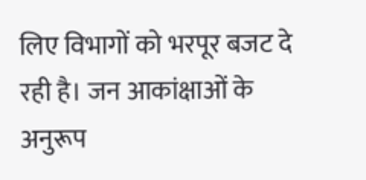लिए विभागों को भरपूर बजट दे रही है। जन आकांक्षाओं के अनुरूप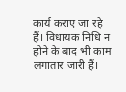कार्य कराए जा रहे हैं। विधायक निधि न होने के बाद भी काम लगातार जारी हैं।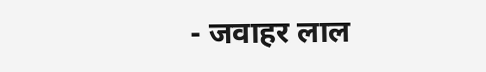- जवाहर लाल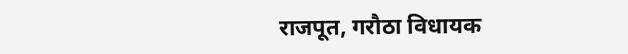राजपूत, गरौठा विधायक